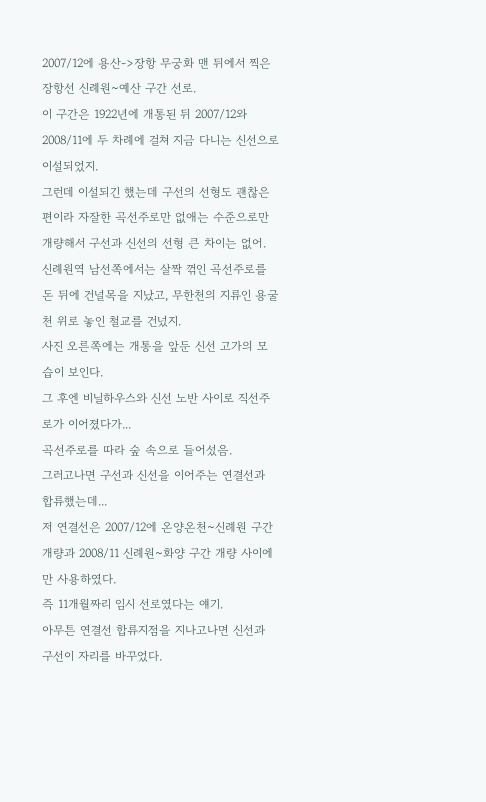2007/12에 용산->장항 무궁화 맨 뒤에서 찍은 장항선 신례원~예산 구간 선로.
이 구간은 1922년에 개통된 뒤 2007/12와 2008/11에 두 차례에 걸쳐 지금 다니는 신선으로 이설되었지.
그런데 이설되긴 했는데 구선의 선형도 괜찮은 편이라 자잘한 곡선주로만 없애는 수준으로만 개량해서 구선과 신선의 선형 큰 차이는 없어.
신례원역 남선쪽에서는 살짝 꺾인 곡선주로를 돈 뒤에 건널목을 지났고, 무한천의 지류인 용굴천 위로 놓인 철교를 건넜지.
사진 오른쪽에는 개통을 앞둔 신선 고가의 모습이 보인다.
그 후엔 비닐하우스와 신선 노반 사이로 직선주로가 이어졌다가...
곡선주로를 따라 숲 속으로 들어섰음.
그러고나면 구선과 신선을 이어주는 연결선과 합류했는데...
저 연결선은 2007/12에 온양온천~신례원 구간 개량과 2008/11 신례원~화양 구간 개량 사이에만 사용하였다.
즉 11개월짜리 임시 선로였다는 얘기.
아무튼 연결선 합류지점을 지나고나면 신선과 구선이 자리를 바꾸었다.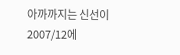아까까지는 신선이 2007/12에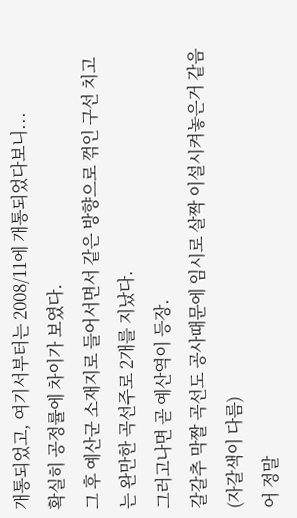개통되었고, 여기서부터는 2008/11에 개통되었다보니...
확실히 공정률에 차이가 보였다.
그 후 예산군 소재지로 들어서면서 같은 방향으로 꺾인 구선 치고는 완만한 곡선주로 2개를 지났다.
그러고나면 곧 예산역이 등장.
갈갈추 막짤 곡선도 공사때문에 임시로 살짝 이설시켜놓은거 같음(자갈색이 다름)
어 정말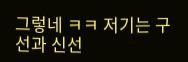그렇네 ㅋㅋ 저기는 구선과 신선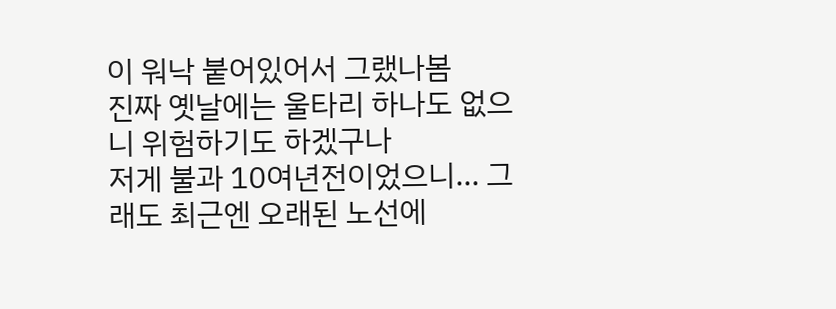이 워낙 붙어있어서 그랬나봄
진짜 옛날에는 울타리 하나도 없으니 위험하기도 하겠구나
저게 불과 10여년전이었으니... 그래도 최근엔 오래된 노선에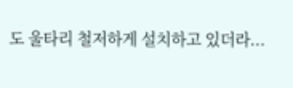도 울타리 철저하게 설치하고 있더라...